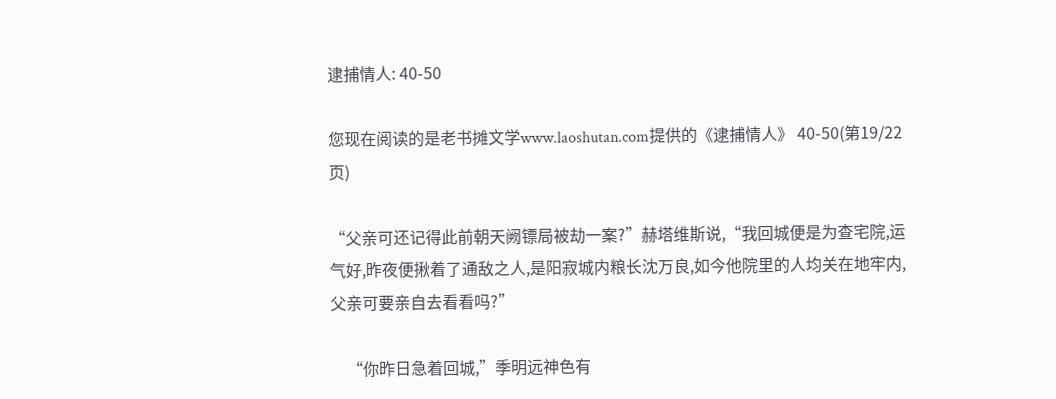逮捕情人: 40-50

您现在阅读的是老书摊文学www.laoshutan.com提供的《逮捕情人》 40-50(第19/22页)

“父亲可还记得此前朝天阙镖局被劫一案?”赫塔维斯说,“我回城便是为查宅院,运气好,昨夜便揪着了通敌之人,是阳寂城内粮长沈万良,如今他院里的人均关在地牢内,父亲可要亲自去看看吗?”

    “你昨日急着回城,”季明远神色有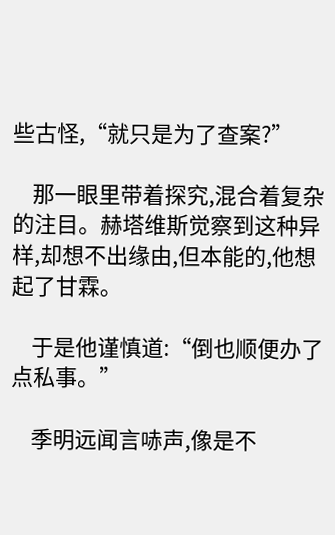些古怪,“就只是为了查案?”

    那一眼里带着探究,混合着复杂的注目。赫塔维斯觉察到这种异样,却想不出缘由,但本能的,他想起了甘霖。

    于是他谨慎道:“倒也顺便办了点私事。”

    季明远闻言哧声,像是不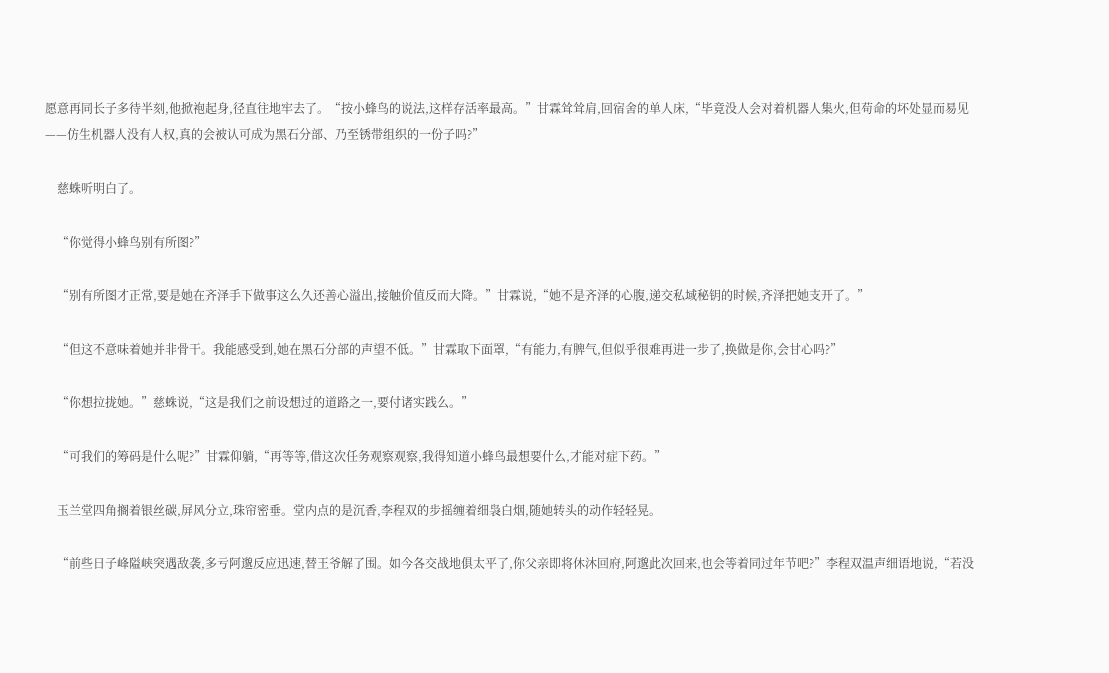愿意再同长子多待半刻,他掀袍起身,径直往地牢去了。“按小蜂鸟的说法,这样存活率最高。”甘霖耸耸肩,回宿舍的单人床,“毕竟没人会对着机器人集火,但苟命的坏处显而易见——仿生机器人没有人权,真的会被认可成为黑石分部、乃至锈带组织的一份子吗?”

    慈蛛听明白了。

    “你觉得小蜂鸟别有所图?”

    “别有所图才正常,要是她在齐泽手下做事这么久还善心溢出,接触价值反而大降。”甘霖说,“她不是齐泽的心腹,递交私域秘钥的时候,齐泽把她支开了。”

    “但这不意味着她并非骨干。我能感受到,她在黑石分部的声望不低。”甘霖取下面罩,“有能力,有脾气,但似乎很难再进一步了,换做是你,会甘心吗?”

    “你想拉拢她。”慈蛛说,“这是我们之前设想过的道路之一,要付诸实践么。”

    “可我们的筹码是什么呢?”甘霖仰躺,“再等等,借这次任务观察观察,我得知道小蜂鸟最想要什么,才能对症下药。”

    玉兰堂四角搁着银丝碳,屏风分立,珠帘密垂。堂内点的是沉香,李程双的步摇缠着细袅白烟,随她转头的动作轻轻晃。

    “前些日子峰隘峡突遇敌袭,多亏阿邈反应迅速,替王爷解了围。如今各交战地俱太平了,你父亲即将休沐回府,阿邈此次回来,也会等着同过年节吧?”李程双温声细语地说,“若没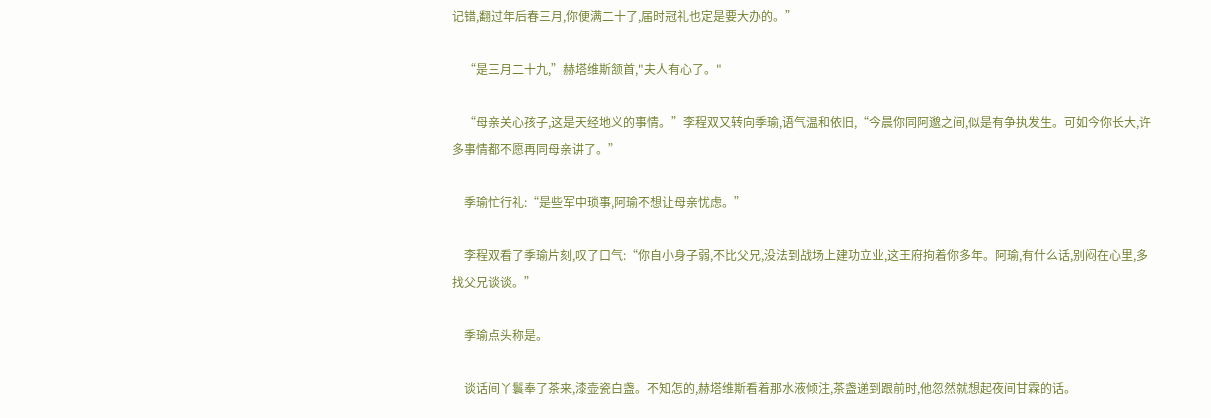记错,翻过年后春三月,你便满二十了,届时冠礼也定是要大办的。”

    “是三月二十九,”赫塔维斯颔首,"夫人有心了。"

    “母亲关心孩子,这是天经地义的事情。”李程双又转向季瑜,语气温和依旧,“今晨你同阿邈之间,似是有争执发生。可如今你长大,许多事情都不愿再同母亲讲了。”

    季瑜忙行礼:“是些军中琐事,阿瑜不想让母亲忧虑。”

    李程双看了季瑜片刻,叹了口气:“你自小身子弱,不比父兄,没法到战场上建功立业,这王府拘着你多年。阿瑜,有什么话,别闷在心里,多找父兄谈谈。”

    季瑜点头称是。

    谈话间丫鬟奉了茶来,漆壶瓷白盏。不知怎的,赫塔维斯看着那水液倾注,茶盏递到跟前时,他忽然就想起夜间甘霖的话。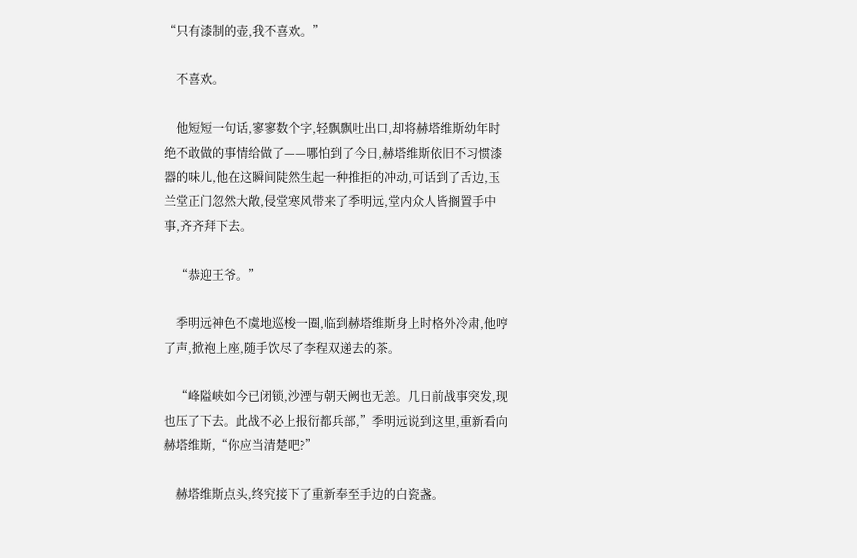“只有漆制的壶,我不喜欢。”

    不喜欢。

    他短短一句话,寥寥数个字,轻飘飘吐出口,却将赫塔维斯幼年时绝不敢做的事情给做了——哪怕到了今日,赫塔维斯依旧不习惯漆器的味儿,他在这瞬间陡然生起一种推拒的冲动,可话到了舌边,玉兰堂正门忽然大敞,侵堂寒风带来了季明远,堂内众人皆搁置手中事,齐齐拜下去。

    “恭迎王爷。”

    季明远神色不虞地巡梭一圈,临到赫塔维斯身上时格外冷肃,他哼了声,掀袍上座,随手饮尽了李程双递去的茶。

    “峰隘峡如今已闭锁,沙湮与朝天阙也无恙。几日前战事突发,现也压了下去。此战不必上报衍都兵部,”季明远说到这里,重新看向赫塔维斯,“你应当清楚吧?”

    赫塔维斯点头,终究接下了重新奉至手边的白瓷盏。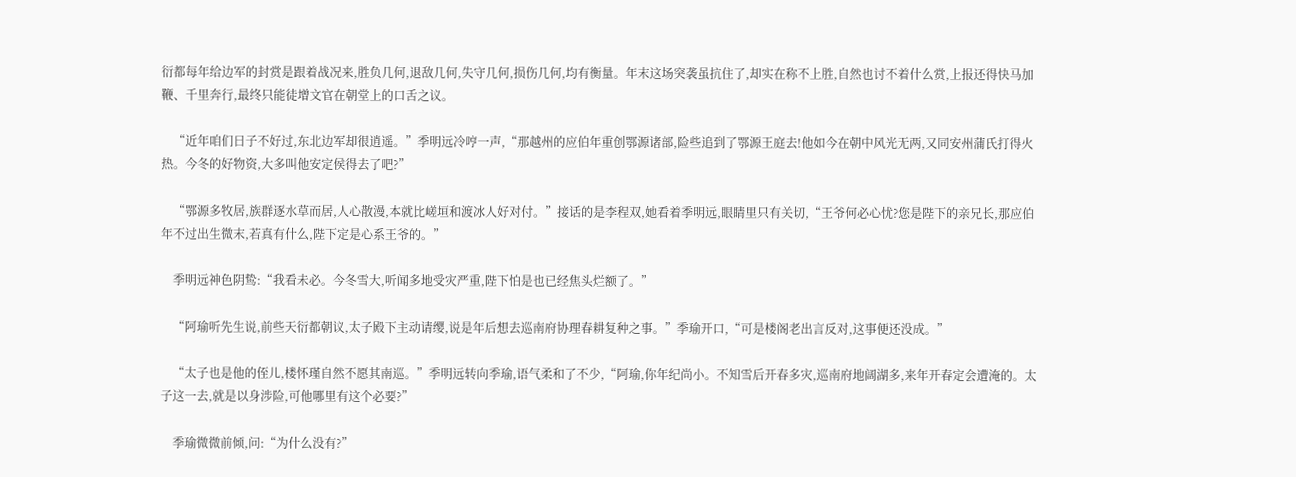衍都每年给边军的封赏是跟着战况来,胜负几何,退敌几何,失守几何,损伤几何,均有衡量。年末这场突袭虽抗住了,却实在称不上胜,自然也讨不着什么赏,上报还得快马加鞭、千里奔行,最终只能徒增文官在朝堂上的口舌之议。

    “近年咱们日子不好过,东北边军却很逍遥。”季明远冷哼一声,“那越州的应伯年重创鄂源诸部,险些追到了鄂源王庭去!他如今在朝中风光无两,又同安州蒲氏打得火热。今冬的好物资,大多叫他安定侯得去了吧?”

    “鄂源多牧居,族群逐水草而居,人心散漫,本就比嵯垣和渡冰人好对付。”接话的是李程双,她看着季明远,眼睛里只有关切,“王爷何必心忧?您是陛下的亲兄长,那应伯年不过出生微末,若真有什么,陛下定是心系王爷的。”

    季明远神色阴鸷:“我看未必。今冬雪大,听闻多地受灾严重,陛下怕是也已经焦头烂额了。”

    “阿瑜听先生说,前些天衍都朝议,太子殿下主动请缨,说是年后想去巡南府协理春耕复种之事。”季瑜开口,“可是楼阁老出言反对,这事便还没成。”

    “太子也是他的侄儿,楼怀瑾自然不愿其南巡。”季明远转向季瑜,语气柔和了不少,“阿瑜,你年纪尚小。不知雪后开春多灾,巡南府地阔湖多,来年开春定会遭淹的。太子这一去,就是以身涉险,可他哪里有这个必要?”

    季瑜微微前倾,问:“为什么没有?”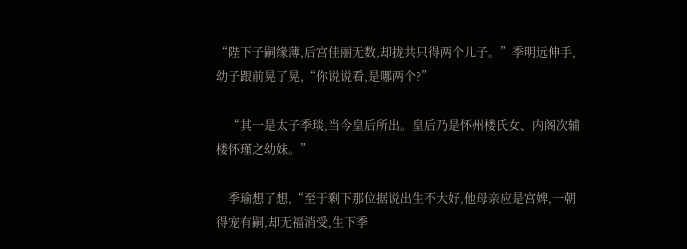“陛下子嗣缘薄,后宫佳丽无数,却拢共只得两个儿子。”季明远伸手,幼子跟前晃了晃,“你说说看,是哪两个?”

    “其一是太子季琰,当今皇后所出。皇后乃是怀州楼氏女、内阁次辅楼怀瑾之幼妹。”

    季瑜想了想,“至于剩下那位据说出生不大好,他母亲应是宫婢,一朝得宠有嗣,却无福消受,生下季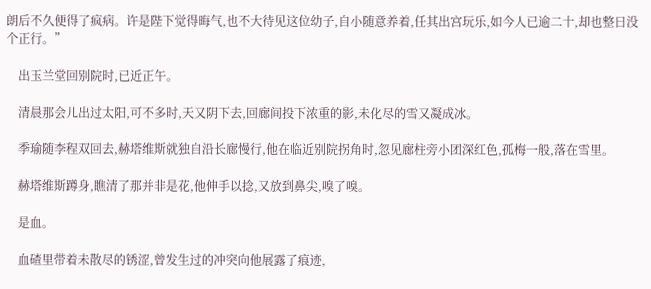朗后不久便得了疯病。许是陛下觉得晦气,也不大待见这位幼子,自小随意养着,任其出宫玩乐,如今人已逾二十,却也整日没个正行。”

    出玉兰堂回别院时,已近正午。

    清晨那会儿出过太阳,可不多时,天又阴下去,回廊间投下浓重的影,未化尽的雪又凝成冰。

    季瑜随李程双回去,赫塔维斯就独自沿长廊慢行,他在临近别院拐角时,忽见廊柱旁小团深红色,孤梅一般,落在雪里。

    赫塔维斯蹲身,瞧清了那并非是花,他伸手以捻,又放到鼻尖,嗅了嗅。

    是血。

    血碴里带着未散尽的锈涩,曾发生过的冲突向他展露了痕迹,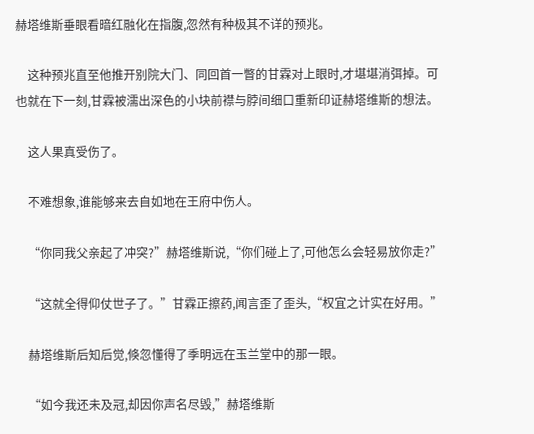赫塔维斯垂眼看暗红融化在指腹,忽然有种极其不详的预兆。

    这种预兆直至他推开别院大门、同回首一瞥的甘霖对上眼时,才堪堪消弭掉。可也就在下一刻,甘霖被濡出深色的小块前襟与脖间细口重新印证赫塔维斯的想法。

    这人果真受伤了。

    不难想象,谁能够来去自如地在王府中伤人。

    “你同我父亲起了冲突?”赫塔维斯说,“你们碰上了,可他怎么会轻易放你走?”

    “这就全得仰仗世子了。”甘霖正擦药,闻言歪了歪头,“权宜之计实在好用。”

    赫塔维斯后知后觉,倏忽懂得了季明远在玉兰堂中的那一眼。

    “如今我还未及冠,却因你声名尽毁,”赫塔维斯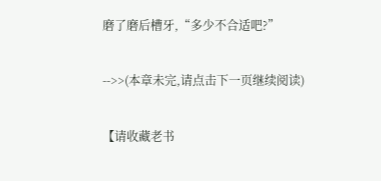磨了磨后槽牙,“多少不合适吧?”

-->>(本章未完,请点击下一页继续阅读)

【请收藏老书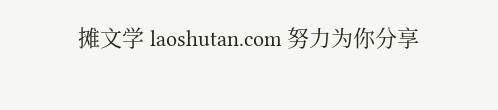摊文学 laoshutan.com 努力为你分享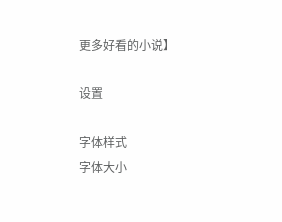更多好看的小说】

设置

字体样式
字体大小